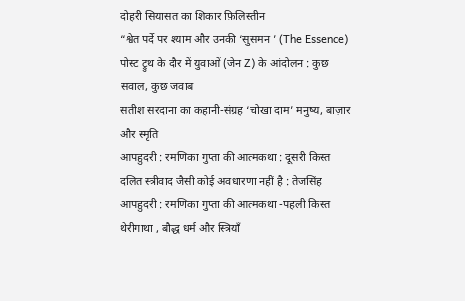दोहरी सियासत का शिकार फ़िलिस्तीन
“श्वेत पर्दे पर श्याम और उनकी ‘सुसमन ’ (The Essence)
पोस्ट ट्रुथ के दौर में युवाओं (जेन Z) के आंदोलन : कुछ सवाल, कुछ जवाब
सतीश सरदाना का कहानी-संग्रह ‘चोखा दाम’ मनुष्य, बाज़ार और स्मृति
आपहुदरी : रमणिका गुप्ता की आत्मकथा : दूसरी किस्त
दलित स्त्रीवाद जैसी कोई अवधारणा नहीं है : तेजसिंह
आपहुदरी : रमणिका गुप्ता की आत्मकथा -पहली किस्त
थेरीगाथा , बौद्ध धर्म और स्त्रियाँ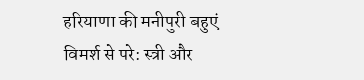हरियाणा की मनीपुरी बहुएं
विमर्श से परे: स्त्री और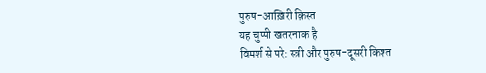पुरुष-आख़िरी क़िस्त
यह चुप्पी खतरनाक है
विमर्श से परे: स्त्री और पुरुष-दूसरी किश्त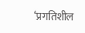‘प्रगतिशील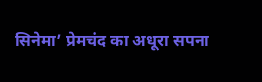सिनेमा’ प्रेमचंद का अधूरा सपना